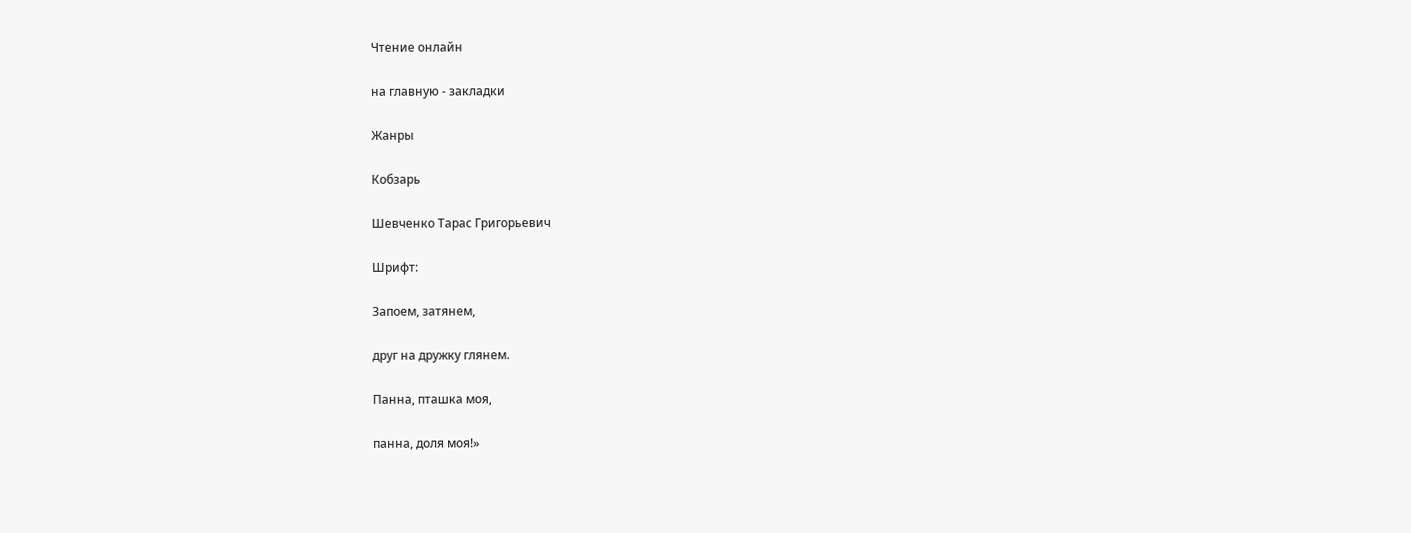Чтение онлайн

на главную - закладки

Жанры

Кобзарь

Шевченко Тарас Григорьевич

Шрифт:

Запоем, затянем,

друг на дружку глянем.

Панна, пташка моя,

панна, доля моя!»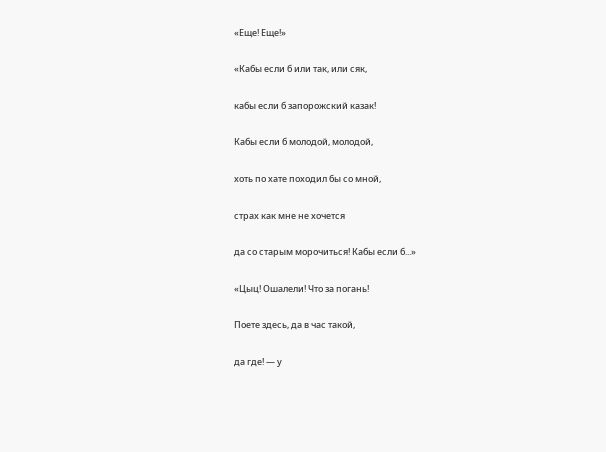«Еще! Еще!»

«Кабы если б или так, или сяк,

кабы если б запорожский казак!

Кабы если б молодой, молодой,

хоть по хате походил бы со мной,

страх как мне не хочется

да со старым морочиться! Кабы если б...»

«Цыц! Ошалели! Что за погань!

Поете здесь, да в час такой,

да где! — у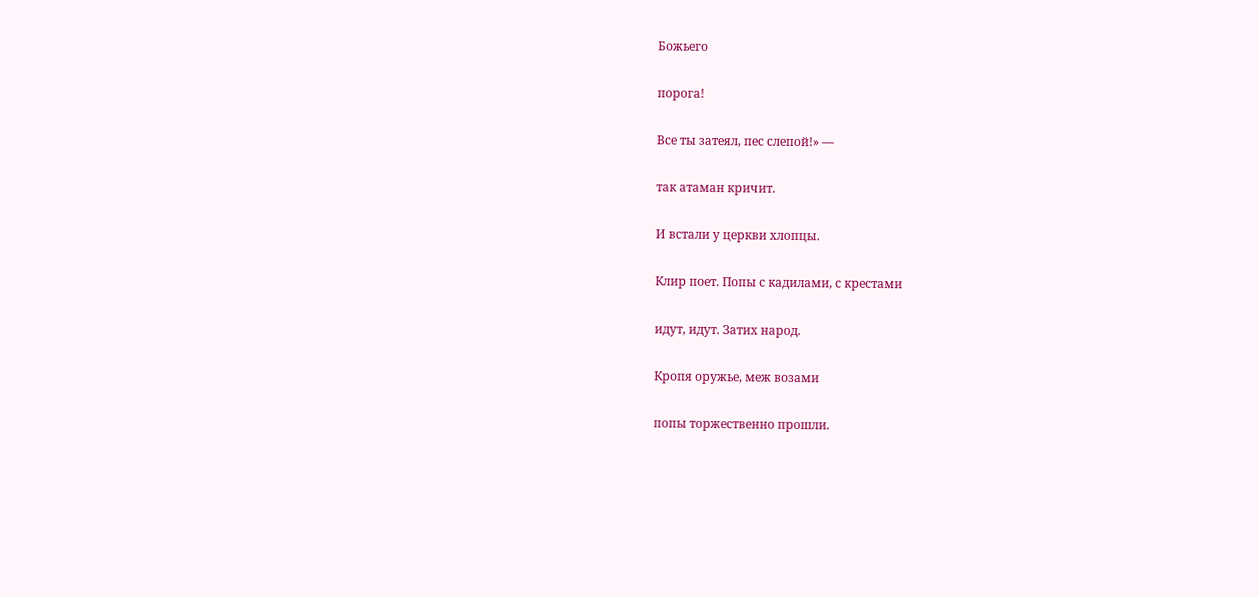Божьего

порога!

Все ты затеял, пес слепой!» —

так атаман кричит.

И встали у церкви хлопцы.

Клир поет. Попы с кадилами, с крестами

идут, идут. Затих народ.

Кропя оружье, меж возами

попы торжественно прошли.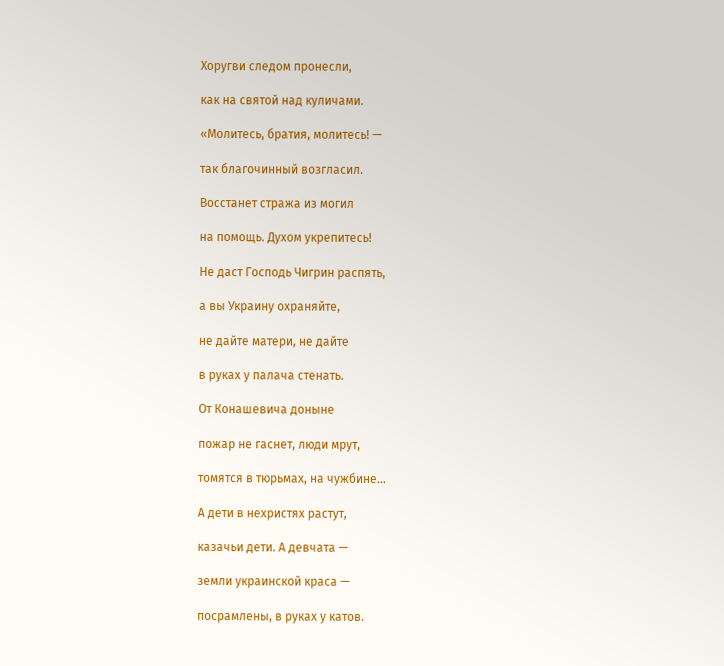Хоругви следом пронесли,

как на святой над куличами.

«Молитесь, братия, молитесь! —

так благочинный возгласил.

Восстанет стража из могил

на помощь. Духом укрепитесь!

Не даст Господь Чигрин распять,

а вы Украину охраняйте,

не дайте матери, не дайте

в руках у палача стенать.

От Конашевича доныне

пожар не гаснет, люди мрут,

томятся в тюрьмах, на чужбине…

А дети в нехристях растут,

казачьи дети. А девчата —

земли украинской краса —

посрамлены, в руках у катов.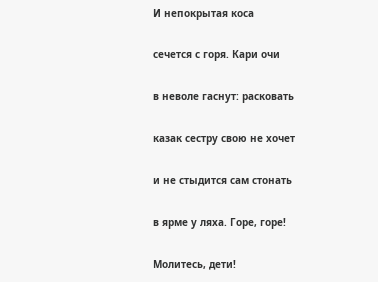И непокрытая коса

сечется с горя. Кари очи

в неволе гаснут: расковать

казак сестру свою не хочет

и не стыдится сам стонать

в ярме у ляха. Горе, горе!

Молитесь, дети!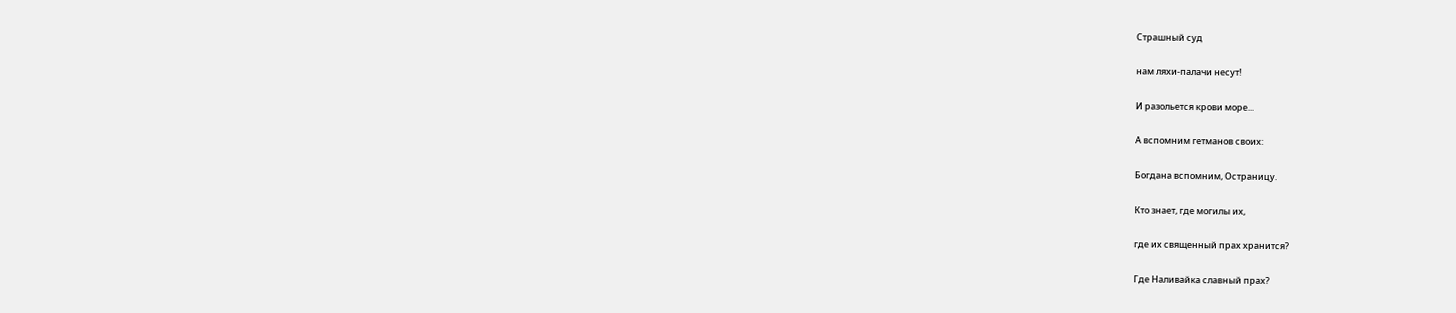Страшный суд

нам ляхи-палачи несут!

И разольется крови море...

А вспомним гетманов своих:

Богдана вспомним, Остраницу.

Кто знает, где могилы их,

где их священный прах хранится?

Где Наливайка славный прах?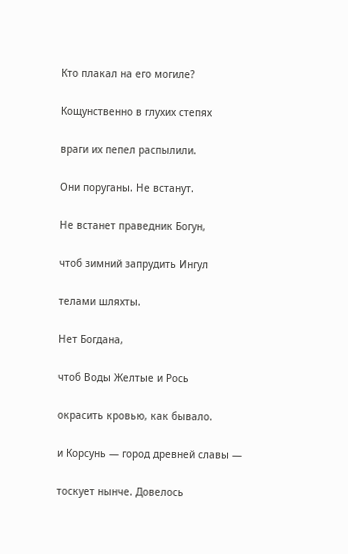Кто плакал на его могиле?

Кощунственно в глухих степях

враги их пепел распылили.

Они поруганы. Не встанут.

Не встанет праведник Богун,

чтоб зимний запрудить Ингул

телами шляхты.

Нет Богдана,

чтоб Воды Желтые и Рось

окрасить кровью, как бывало.

и Корсунь — город древней славы —

тоскует нынче. Довелось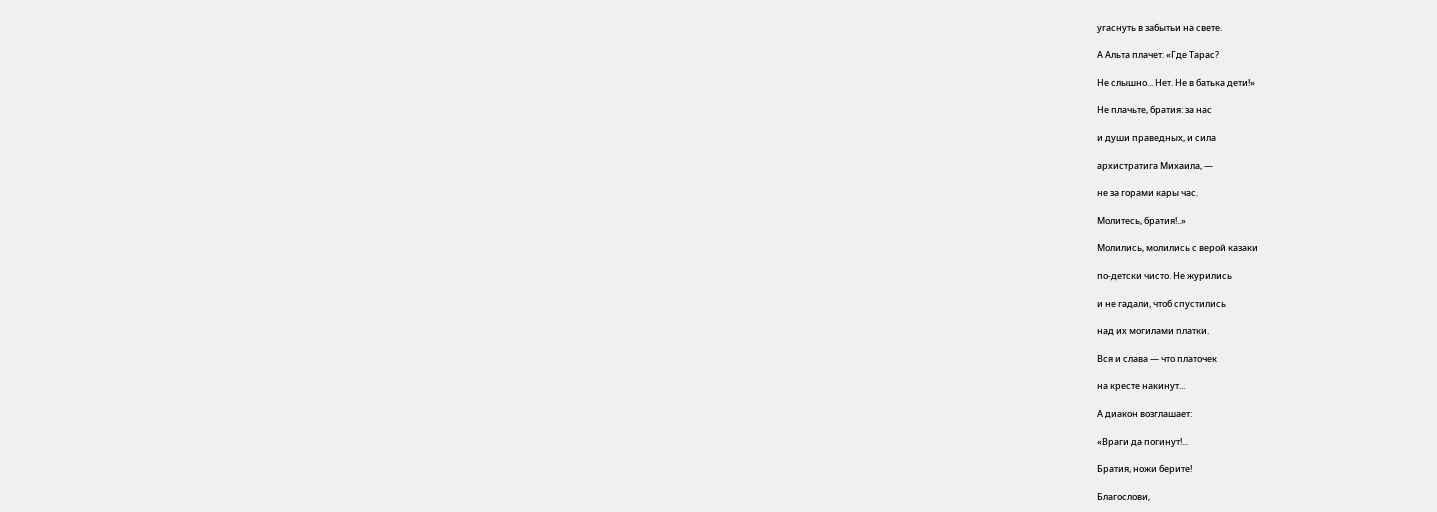угаснуть в забытьи на свете.

А Альта плачет: «Где Тарас?

Не слышно... Нет. Не в батька дети!»

Не плачьте, братия: за нас

и души праведных, и сила

архистратига Михаила, —

не за горами кары час.

Молитесь, братия!..»

Молились, молились с верой казаки

по-детски чисто. Не журились

и не гадали, чтоб спустились

над их могилами платки.

Вся и слава — что платочек

на кресте накинут...

А диакон возглашает:

«Враги да погинут!...

Братия, ножи берите!

Благослови,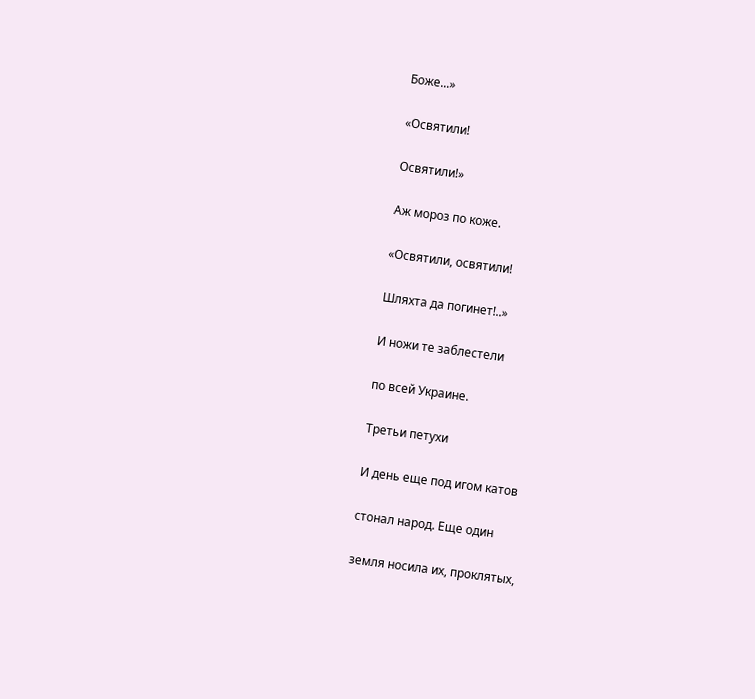Боже...»

«Освятили!

Освятили!»

Аж мороз по коже.

«Освятили, освятили!

Шляхта да погинет!..»

И ножи те заблестели

по всей Украине.

Третьи петухи

И день еще под игом катов

стонал народ. Еще один

земля носила их, проклятых,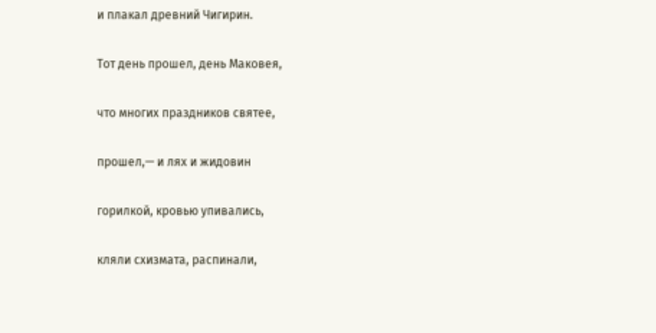и плакал древний Чигирин.

Тот день прошел, день Маковея,

что многих праздников святее,

прошел,— и лях и жидовин

горилкой, кровью упивались,

кляли схизмата, распинали,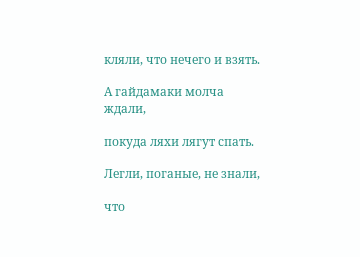кляли, что нечего и взять.

А гайдамаки молча ждали,

покуда ляхи лягут спать.

Легли, поганые, не знали,

что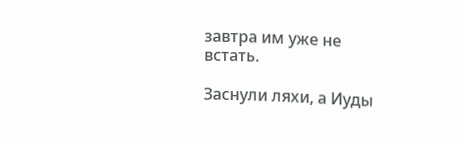завтра им уже не встать.

Заснули ляхи, а Иуды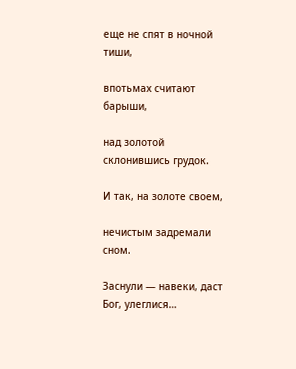еще не спят в ночной тиши,

впотьмах считают барыши,

над золотой склонившись грудок.

И так, на золоте своем,

нечистым задремали сном.

Заснули — навеки, даст Бог, улеглися…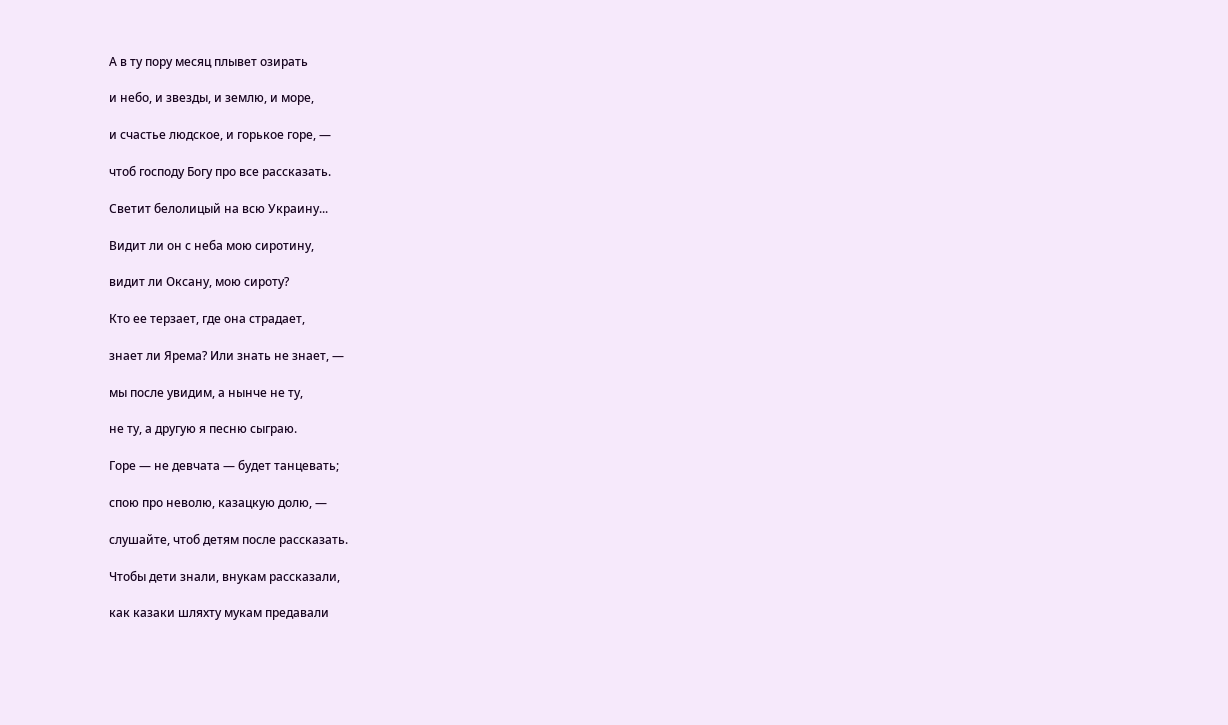А в ту пору месяц плывет озирать

и небо, и звезды, и землю, и море,

и счастье людское, и горькое горе, —

чтоб господу Богу про все рассказать.

Светит белолицый на всю Украину...

Видит ли он с неба мою сиротину,

видит ли Оксану, мою сироту?

Кто ее терзает, где она страдает,

знает ли Ярема? Или знать не знает, —

мы после увидим, а нынче не ту,

не ту, а другую я песню сыграю.

Горе — не девчата — будет танцевать;

спою про неволю, казацкую долю, —

слушайте, чтоб детям после рассказать.

Чтобы дети знали, внукам рассказали,

как казаки шляхту мукам предавали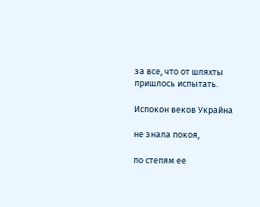за все, что от шляхты пришлось испытать.

Испокон веков Украйна

не знала покоя,

по степям ее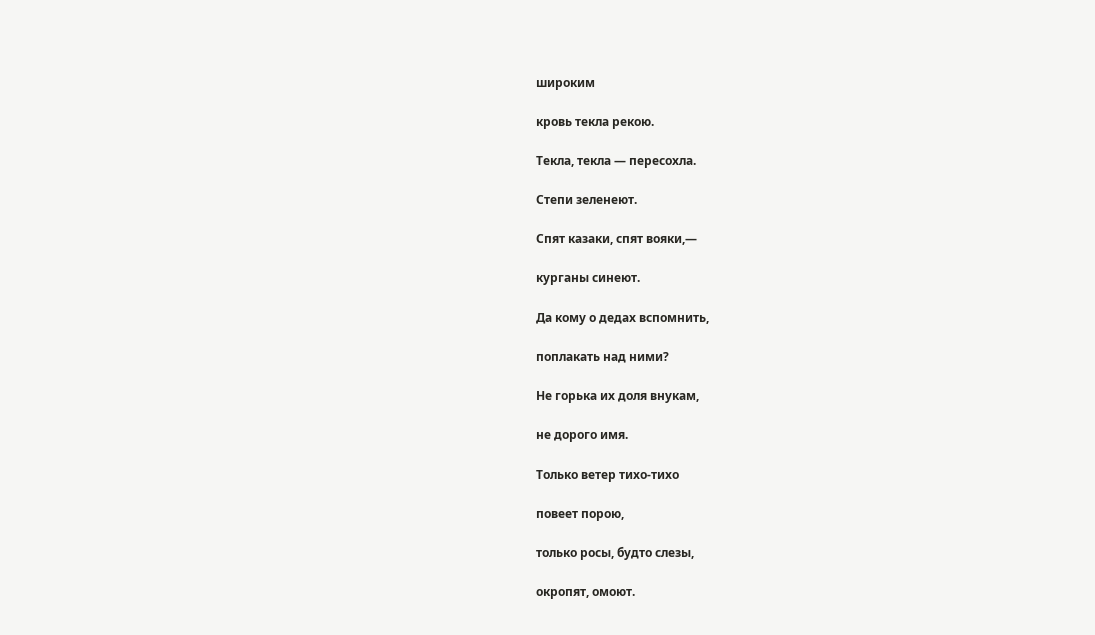широким

кровь текла рекою.

Текла, текла — пересохла.

Степи зеленеют.

Спят казаки, спят вояки,—

курганы синеют.

Да кому о дедах вспомнить,

поплакать над ними?

Не горька их доля внукам,

не дорого имя.

Только ветер тихо-тихо

повеет порою,

только росы, будто слезы,

окропят, омоют.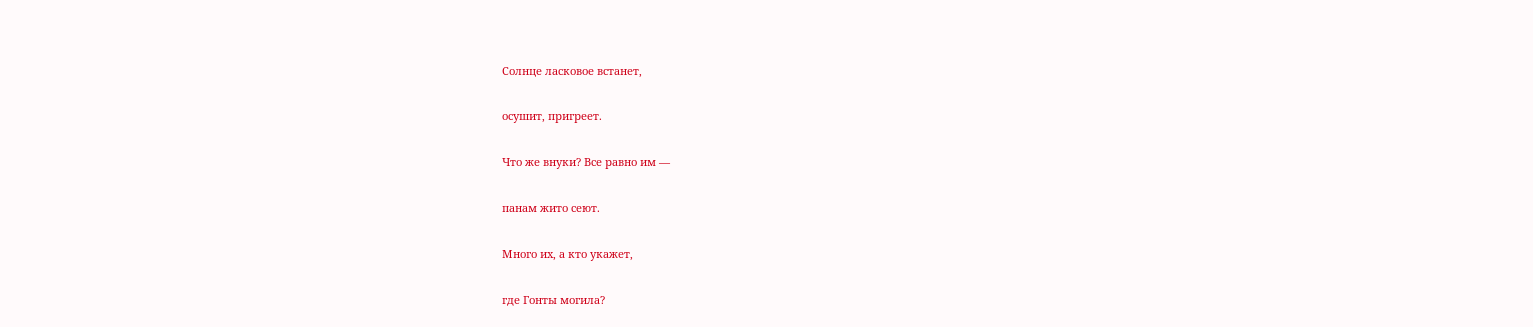Солнце ласковое встанет,

осушит, пригреет.

Что же внуки? Все равно им —

панам жито сеют.

Много их, а кто укажет,

где Гонты могила?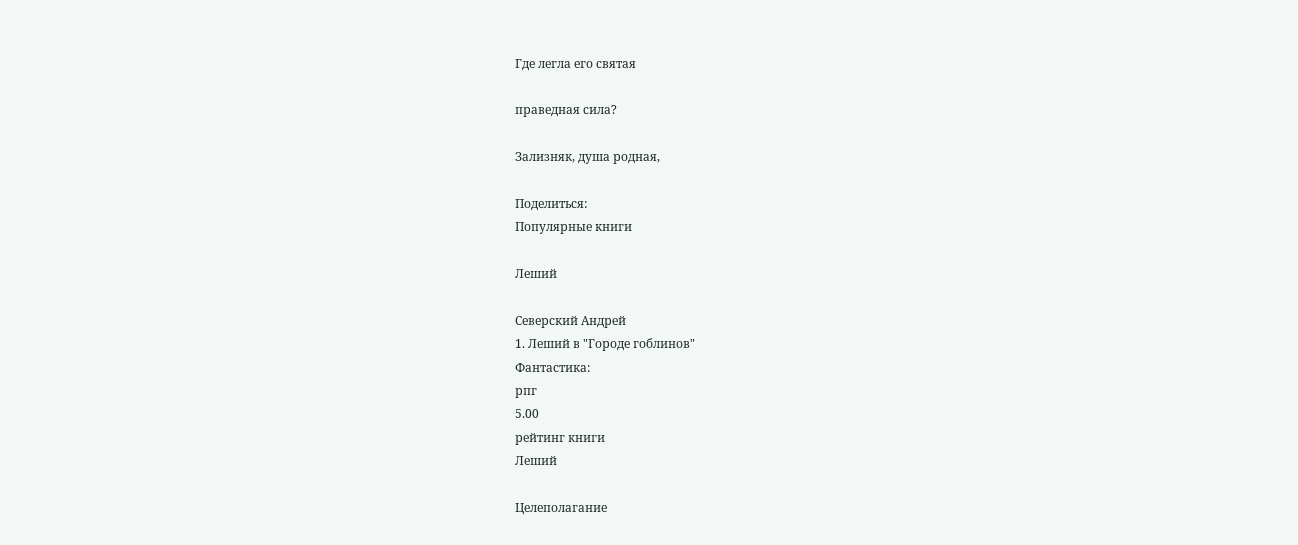Где легла его святая

праведная сила?

Зализняк, душа родная,

Поделиться:
Популярные книги

Леший

Северский Андрей
1. Леший в "Городе гоблинов"
Фантастика:
рпг
5.00
рейтинг книги
Леший

Целеполагание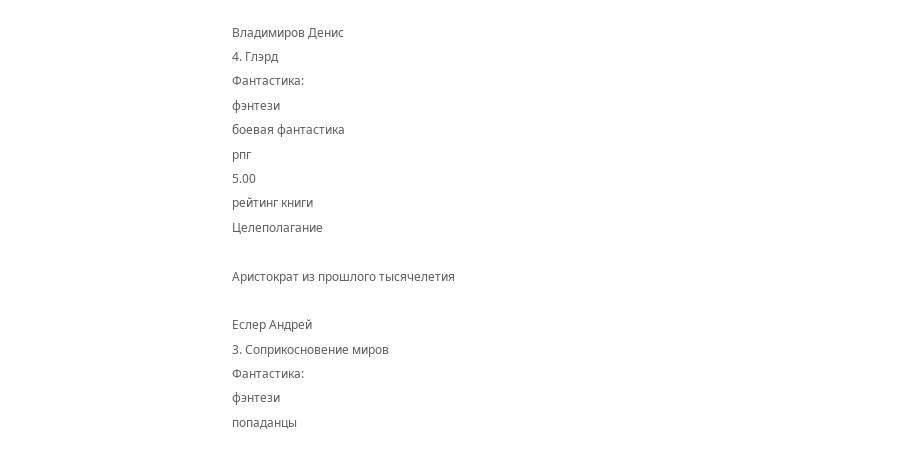Владимиров Денис
4. Глэрд
Фантастика:
фэнтези
боевая фантастика
рпг
5.00
рейтинг книги
Целеполагание

Аристократ из прошлого тысячелетия

Еслер Андрей
3. Соприкосновение миров
Фантастика:
фэнтези
попаданцы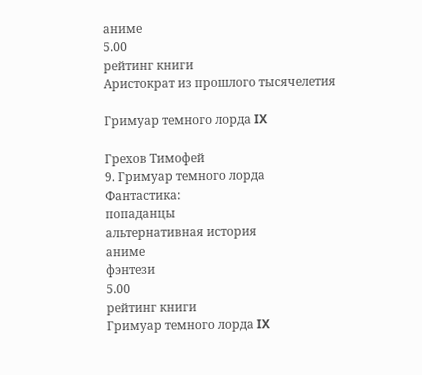аниме
5.00
рейтинг книги
Аристократ из прошлого тысячелетия

Гримуар темного лорда IX

Грехов Тимофей
9. Гримуар темного лорда
Фантастика:
попаданцы
альтернативная история
аниме
фэнтези
5.00
рейтинг книги
Гримуар темного лорда IX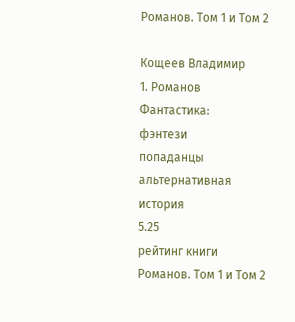Романов. Том 1 и Том 2

Кощеев Владимир
1. Романов
Фантастика:
фэнтези
попаданцы
альтернативная история
5.25
рейтинг книги
Романов. Том 1 и Том 2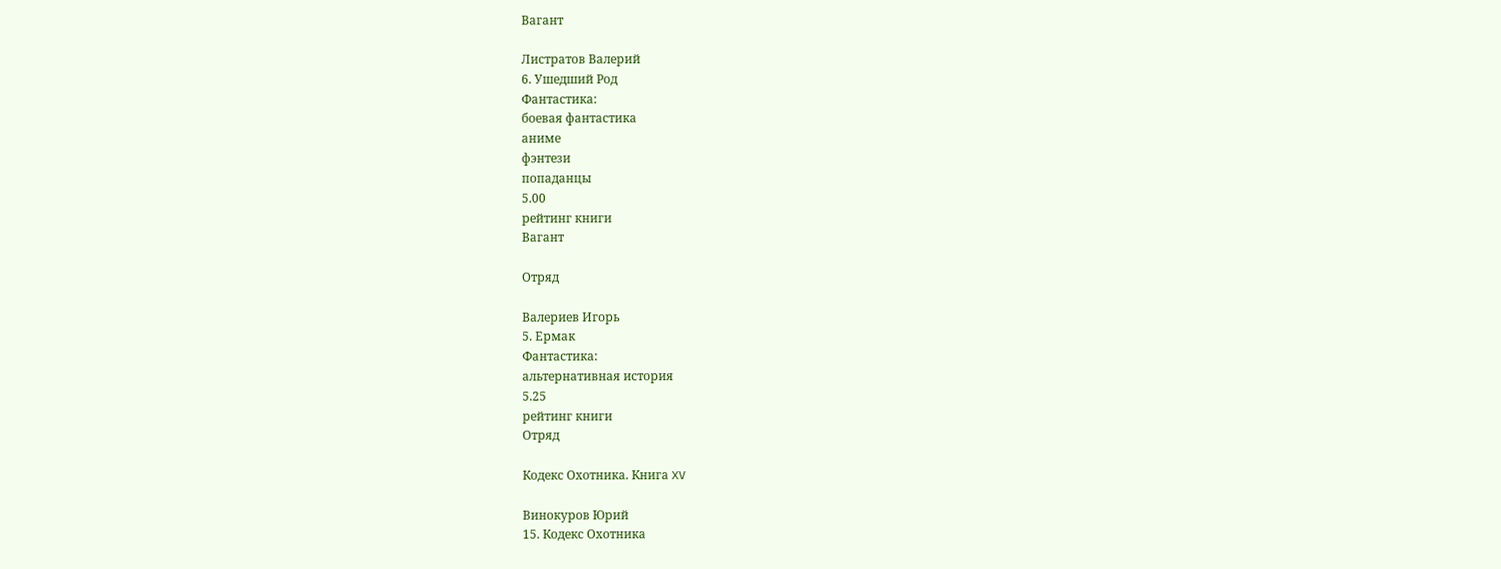Вагант

Листратов Валерий
6. Ушедший Род
Фантастика:
боевая фантастика
аниме
фэнтези
попаданцы
5.00
рейтинг книги
Вагант

Отряд

Валериев Игорь
5. Ермак
Фантастика:
альтернативная история
5.25
рейтинг книги
Отряд

Кодекс Охотника. Книга XV

Винокуров Юрий
15. Кодекс Охотника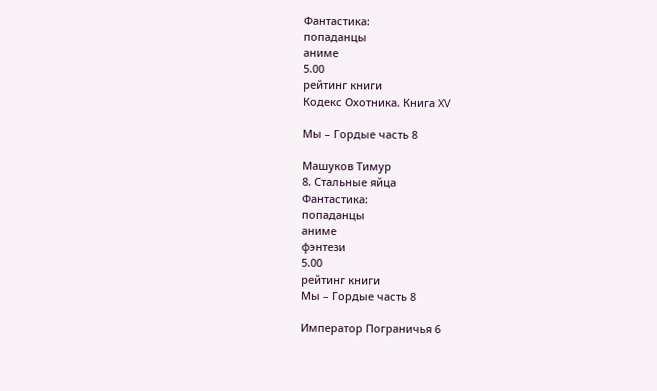Фантастика:
попаданцы
аниме
5.00
рейтинг книги
Кодекс Охотника. Книга XV

Мы – Гордые часть 8

Машуков Тимур
8. Стальные яйца
Фантастика:
попаданцы
аниме
фэнтези
5.00
рейтинг книги
Мы – Гордые часть 8

Император Пограничья 6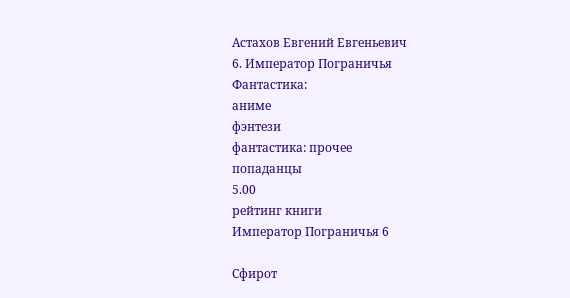Астахов Евгений Евгеньевич
6. Император Пограничья
Фантастика:
аниме
фэнтези
фантастика: прочее
попаданцы
5.00
рейтинг книги
Император Пограничья 6

Сфирот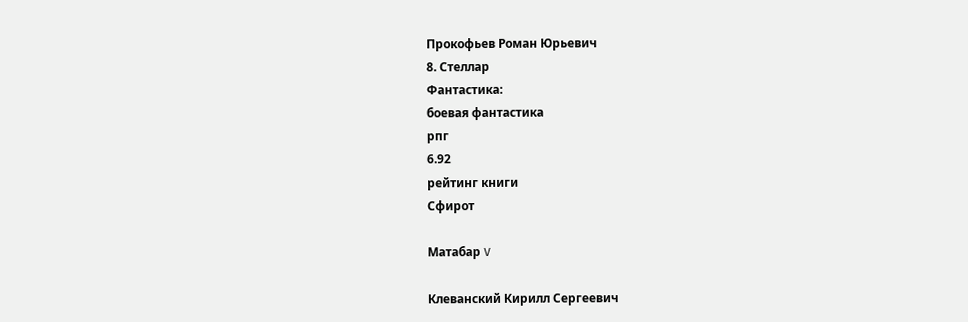Прокофьев Роман Юрьевич
8. Стеллар
Фантастика:
боевая фантастика
рпг
6.92
рейтинг книги
Сфирот

Матабар V

Клеванский Кирилл Сергеевич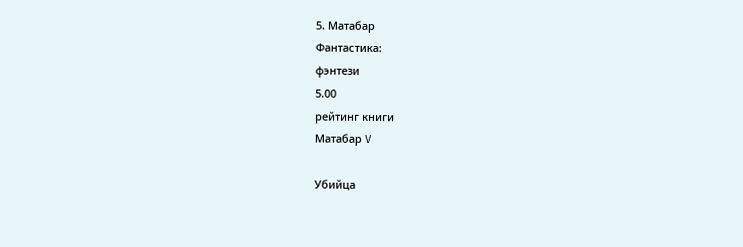5. Матабар
Фантастика:
фэнтези
5.00
рейтинг книги
Матабар V

Убийца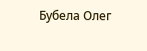Бубела Олег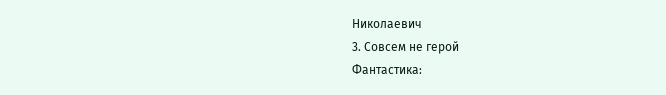Николаевич
3. Совсем не герой
Фантастика: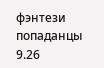фэнтези
попаданцы
9.26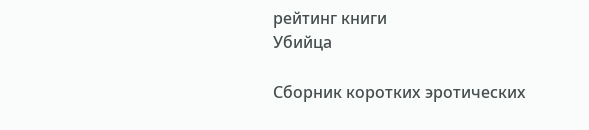рейтинг книги
Убийца

Сборник коротких эротических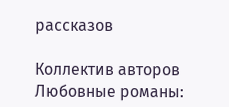рассказов

Коллектив авторов
Любовные романы: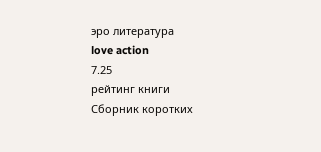эро литература
love action
7.25
рейтинг книги
Сборник коротких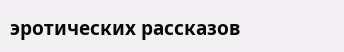эротических рассказов